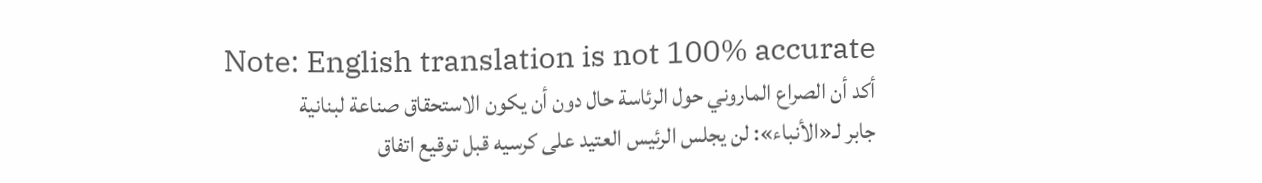Note: English translation is not 100% accurate
أكد أن الصراع الماروني حول الرئاسة حال دون أن يكون الاستحقاق صناعة لبنانية
جابر لـ«الأنباء»: لن يجلس الرئيس العتيد على كرسيه قبل توقيع اتفاق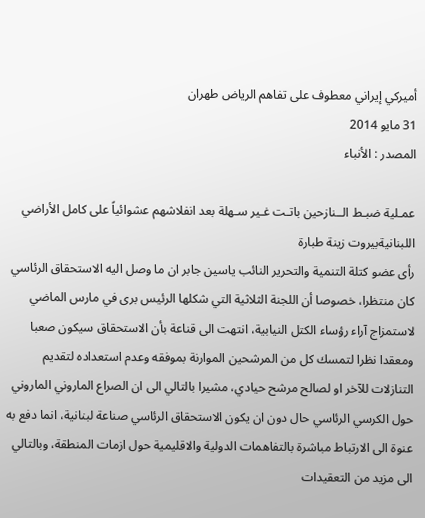أميركي إيراني معطوف على تفاهم الرياض طهران
31 مايو 2014
المصدر : الأنباء

عمـلية ضبـط الــنازحين باتـت غـير سـهلة بعد انفلاشهم عشوائياً على كامل الأراضي اللبنانيةبيروت زينة طبارة
رأى عضو كتلة التنمية والتحرير النائب ياسين جابر ان ما وصل اليه الاستحقاق الرئاسي كان منتظرا، خصوصا أن اللجنة الثلاثية التي شكلها الرئيس برى في مارس الماضي لاستمزاج آراء رؤساء الكتل النيابية، انتهت الى قناعة بأن الاستحقاق سيكون صعبا ومعقدا نظرا لتمسك كل من المرشحين الموارنة بموفقه وعدم استعداده لتقديم التنازلات للآخر او لصالح مرشح حيادي، مشيرا بالتالي الى ان الصراع الماروني الماروني حول الكرسي الرئاسي حال دون ان يكون الاستحقاق الرئاسي صناعة لبنانية، انما دفع به عنوة الى الارتباط مباشرة بالتفاهمات الدولية والاقليمية حول ازمات المنطقة، وبالتالي الى مزيد من التعقيدات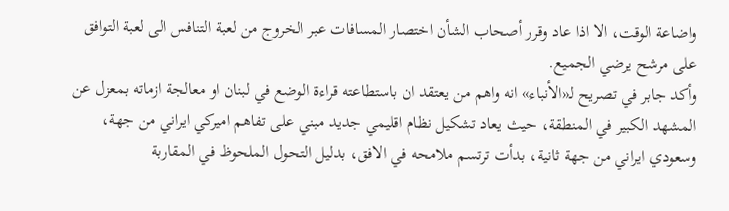واضاعة الوقت، الا اذا عاد وقرر أصحاب الشأن اختصار المسافات عبر الخروج من لعبة التنافس الى لعبة التوافق على مرشح يرضي الجميع.
وأكد جابر في تصريح لـ«الأنباء» انه واهم من يعتقد ان باستطاعته قراءة الوضع في لبنان او معالجة ازماته بمعزل عن المشهد الكبير في المنطقة، حيث يعاد تشكيل نظام اقليمي جديد مبني على تفاهم اميركي ايراني من جهة، وسعودي ايراني من جهة ثانية، بدأت ترتسم ملامحه في الافق، بدليل التحول الملحوظ في المقاربة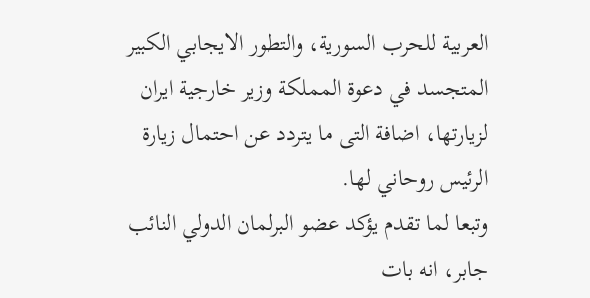العربية للحرب السورية، والتطور الايجابي الكبير المتجسد في دعوة المملكة وزير خارجية ايران لزيارتها، اضافة التى ما يتردد عن احتمال زيارة الرئيس روحاني لها.
وتبعا لما تقدم يؤكد عضو البرلمان الدولي النائب جابر، انه بات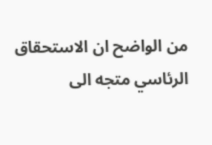من الواضح ان الاستحقاق الرئاسي متجه الى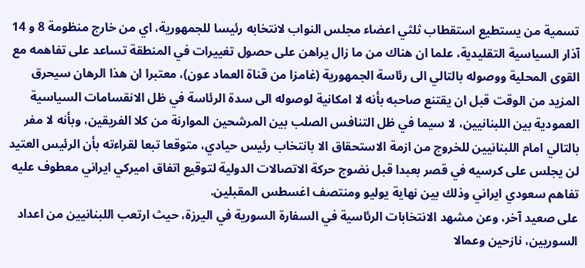تسمية من يستطيع استقطاب ثلثي اعضاء مجلس النواب لانتخابه رئيسا للجمهورية، اي من خارج منظومة 8 و 14 آذار السياسية التقليدية، علما ان هناك من ما زال يراهن على حصول تغييرات في المنطقة تساعد على تفاهمه مع القوى المحلية ووصوله بالتالي الى رئاسة الجمهورية (غامزا من قناة العماد عون)، معتبرا ان هذا الرهان سيحرق المزيد من الوقت قبل ان يقتنع صاحبه بأنه لا امكانية لوصوله الى سدة الرئاسة في ظل الانقسامات السياسية العمودية بين اللبنانيين، لا سيما في ظل التنافس الصلب بين المرشحين الموارنة من كلا الفريقين، وبأنه لا مفر بالتالي امام اللبنانيين للخروج من ازمة الاستحقاق الا بانتخاب رئيس حيادي، متوقعا تبعا لقراءته بأن الرئيس العتيد لن يجلس على كرسيه في قصر بعبدا قبل نضوج حركة الاتصالات الدولية لتوقيع اتفاق اميركي ايراني معطوف عليه تفاهم سعودي ايراني وذلك بين نهاية يوليو ومنتصف اغسطس المقبلين.
على صعيد آخر، وعن مشهد الانتخابات الرئاسية في السفارة السورية في اليرزة، حيث ارتعب اللبنانيين من اعداد السوريين، نازحين وعمالا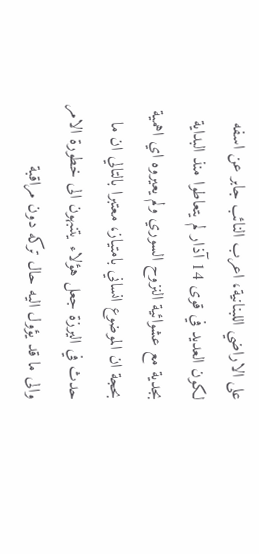على الاراضي اللبنانية، اعرب النائب جابر عن اسفه لكون العديد في قوى 14 آذار لم يتعاطوا منذ البداية بجدية مع عشوائية النزوح السوري ولم يعيروه اي اهمية بحجة ان الموضوع انساني بامتياز، معتبرا بالتالي ان ما حدث في اليرزة جعل هؤلاء يتنبهون الى خطورة الامر والى ما قد يؤول اليه حال تركه دون مراقبة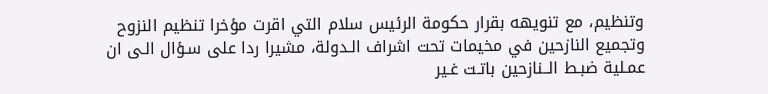وتنظيم، مع تنويهه بقرار حكومة الرئيس سلام التي اقرت مؤخرا تنظيم النزوح وتجميع النازحين في مخيمات تحت اشراف الـدولة، مشيرا ردا على سـؤال الـى ان عمـلية ضبـط الــنازحين باتـت غـير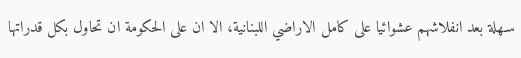سـهلة بعد انفلاشهم عشوائيا على كامل الاراضي اللبنانية، الا ان على الحكومة ان تحاول بكل قدراتها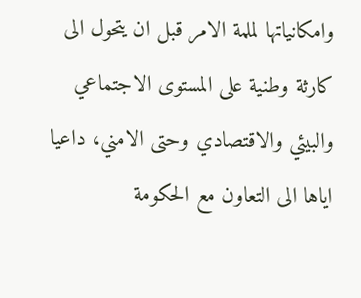وامكانياتها لملمة الامر قبل ان يتحول الى كارثة وطنية على المستوى الاجتماعي والبيئي والاقتصادي وحتى الامني، داعيا اياها الى التعاون مع الحكومة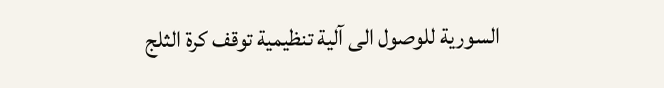السورية للوصول الى آلية تنظيمية توقف كرة الثلج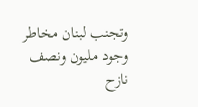وتجنب لبنان مخاطر وجود مليون ونصف نازح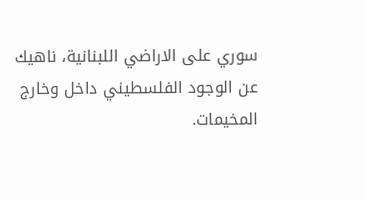سوري على الاراضي اللبنانية، ناهيك عن الوجود الفلسطيني داخل وخارج المخيمات.